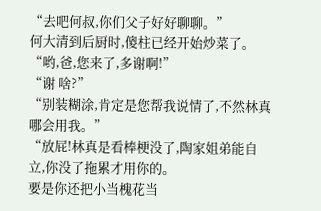“去吧何叔,你们父子好好聊聊。”
何大清到后厨时,傻柱已经开始炒菜了。
“哟,爸,您来了,多谢啊!”
“谢 啥?”
“别装糊涂,肯定是您帮我说情了,不然林真哪会用我。”
“放屁!林真是看棒梗没了,陶家姐弟能自立,你没了拖累才用你的。
要是你还把小当槐花当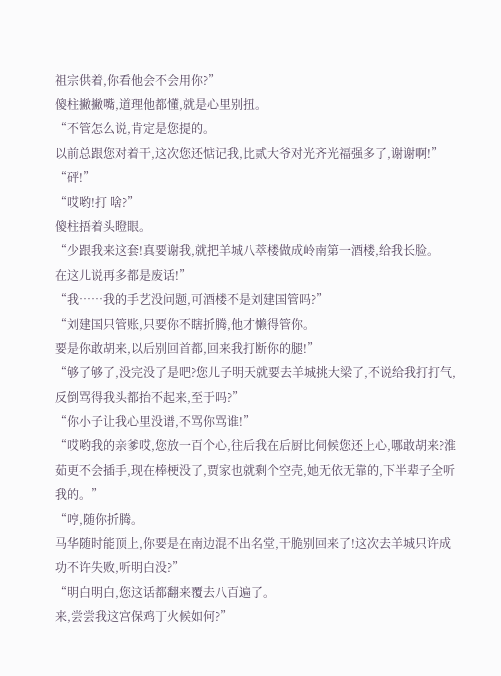祖宗供着,你看他会不会用你?”
傻柱撇撇嘴,道理他都懂,就是心里别扭。
“不管怎么说,肯定是您提的。
以前总跟您对着干,这次您还惦记我,比贰大爷对光齐光福强多了,谢谢啊!”
“砰!”
“哎哟!打 啥?”
傻柱捂着头瞪眼。
“少跟我来这套!真要谢我,就把羊城八萃楼做成岭南第一酒楼,给我长脸。
在这儿说再多都是废话!”
“我……我的手艺没问题,可酒楼不是刘建国管吗?”
“刘建国只管账,只要你不瞎折腾,他才懒得管你。
要是你敢胡来,以后别回首都,回来我打断你的腿!”
“够了够了,没完没了是吧?您儿子明天就要去羊城挑大梁了,不说给我打打气,反倒骂得我头都抬不起来,至于吗?”
“你小子让我心里没谱,不骂你骂谁!”
“哎哟我的亲爹哎,您放一百个心,往后我在后厨比伺候您还上心,哪敢胡来?淮茹更不会插手,现在棒梗没了,贾家也就剩个空壳,她无依无靠的,下半辈子全听我的。”
“哼,随你折腾。
马华随时能顶上,你要是在南边混不出名堂,干脆别回来了!这次去羊城只许成功不许失败,听明白没?”
“明白明白,您这话都翻来覆去八百遍了。
来,尝尝我这宫保鸡丁火候如何?”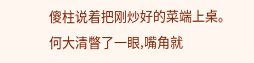傻柱说着把刚炒好的菜端上桌。
何大清瞥了一眼,嘴角就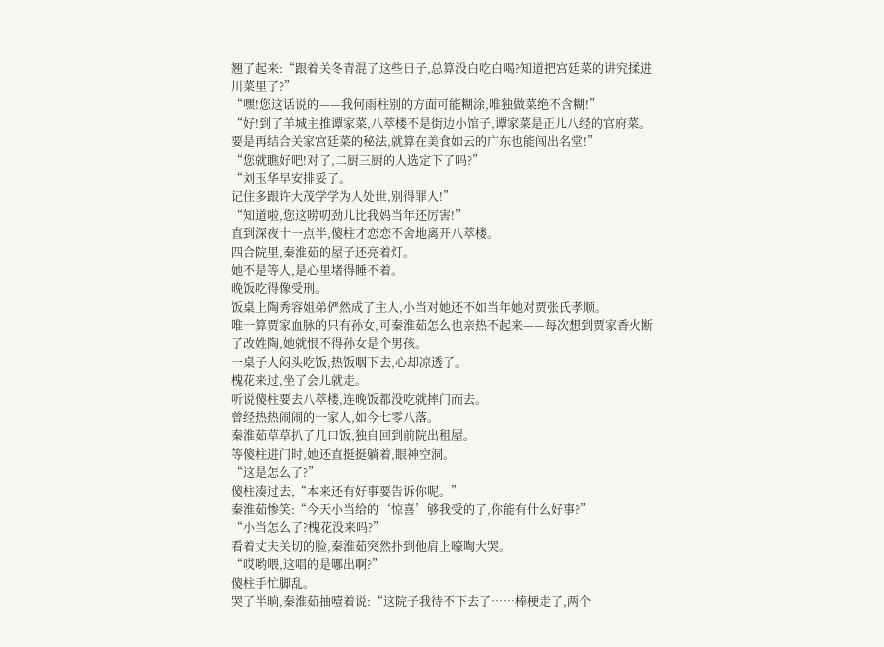翘了起来:“跟着关冬青混了这些日子,总算没白吃白喝?知道把宫廷菜的讲究揉进川菜里了?”
“嘿!您这话说的——我何雨柱别的方面可能糊涂,唯独做菜绝不含糊!”
“好!到了羊城主推谭家菜,八萃楼不是街边小馆子,谭家菜是正儿八经的官府菜。
要是再结合关家宫廷菜的秘法,就算在美食如云的广东也能闯出名堂!”
“您就瞧好吧!对了,二厨三厨的人选定下了吗?”
“刘玉华早安排妥了。
记住多跟许大茂学学为人处世,别得罪人!”
“知道啦,您这唠叨劲儿比我妈当年还厉害!”
直到深夜十一点半,傻柱才恋恋不舍地离开八萃楼。
四合院里,秦淮茹的屋子还亮着灯。
她不是等人,是心里堵得睡不着。
晚饭吃得像受刑。
饭桌上陶秀容姐弟俨然成了主人,小当对她还不如当年她对贾张氏孝顺。
唯一算贾家血脉的只有孙女,可秦淮茹怎么也亲热不起来——每次想到贾家香火断了改姓陶,她就恨不得孙女是个男孩。
一桌子人闷头吃饭,热饭咽下去,心却凉透了。
槐花来过,坐了会儿就走。
听说傻柱要去八萃楼,连晚饭都没吃就摔门而去。
曾经热热闹闹的一家人,如今七零八落。
秦淮茹草草扒了几口饭,独自回到前院出租屋。
等傻柱进门时,她还直挺挺躺着,眼神空洞。
“这是怎么了?”
傻柱凑过去,“本来还有好事要告诉你呢。”
秦淮茹惨笑:“今天小当给的‘惊喜’够我受的了,你能有什么好事?”
“小当怎么了?槐花没来吗?”
看着丈夫关切的脸,秦淮茹突然扑到他肩上嚎啕大哭。
“哎哟喂,这唱的是哪出啊?”
傻柱手忙脚乱。
哭了半晌,秦淮茹抽噎着说:“这院子我待不下去了……棒梗走了,两个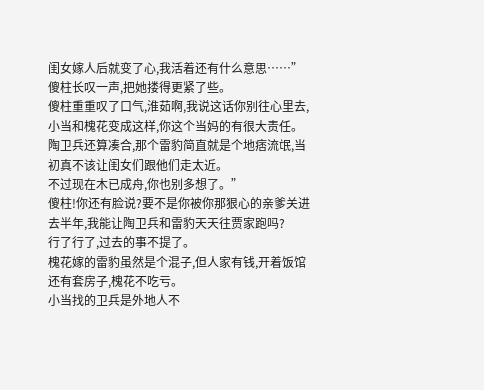闺女嫁人后就变了心,我活着还有什么意思……”
傻柱长叹一声,把她搂得更紧了些。
傻柱重重叹了口气,淮茹啊,我说这话你别往心里去,小当和槐花变成这样,你这个当妈的有很大责任。
陶卫兵还算凑合,那个雷豹简直就是个地痞流氓,当初真不该让闺女们跟他们走太近。
不过现在木已成舟,你也别多想了。”
傻柱!你还有脸说?要不是你被你那狠心的亲爹关进去半年,我能让陶卫兵和雷豹天天往贾家跑吗?
行了行了,过去的事不提了。
槐花嫁的雷豹虽然是个混子,但人家有钱,开着饭馆还有套房子,槐花不吃亏。
小当找的卫兵是外地人不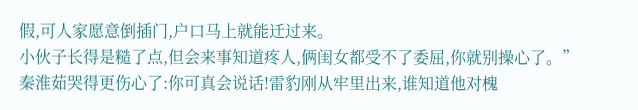假,可人家愿意倒插门,户口马上就能迁过来。
小伙子长得是糙了点,但会来事知道疼人,俩闺女都受不了委屈,你就别操心了。”
秦淮茹哭得更伤心了:你可真会说话!雷豹刚从牢里出来,谁知道他对槐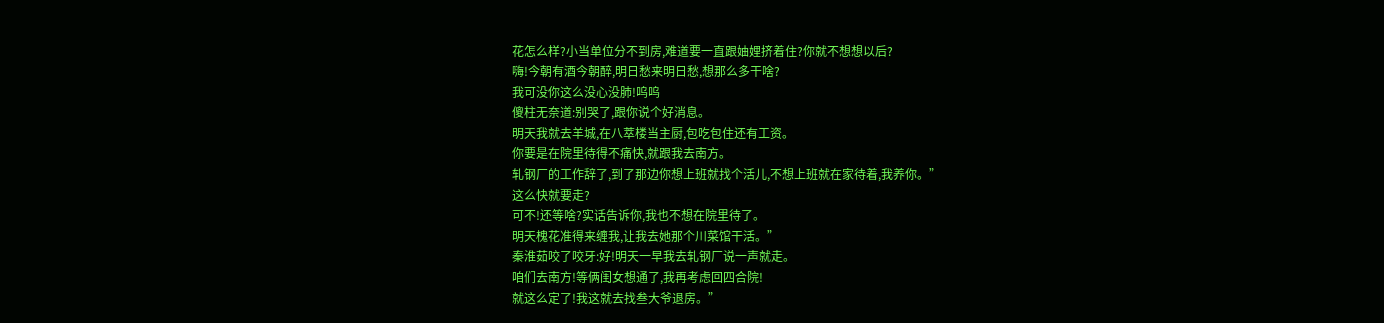花怎么样?小当单位分不到房,难道要一直跟妯娌挤着住?你就不想想以后?
嗨!今朝有酒今朝醉,明日愁来明日愁,想那么多干啥?
我可没你这么没心没肺!呜呜
傻柱无奈道:别哭了,跟你说个好消息。
明天我就去羊城,在八萃楼当主厨,包吃包住还有工资。
你要是在院里待得不痛快,就跟我去南方。
轧钢厂的工作辞了,到了那边你想上班就找个活儿,不想上班就在家待着,我养你。”
这么快就要走?
可不!还等啥?实话告诉你,我也不想在院里待了。
明天槐花准得来缠我,让我去她那个川菜馆干活。”
秦淮茹咬了咬牙:好!明天一早我去轧钢厂说一声就走。
咱们去南方!等俩闺女想通了,我再考虑回四合院!
就这么定了!我这就去找叁大爷退房。”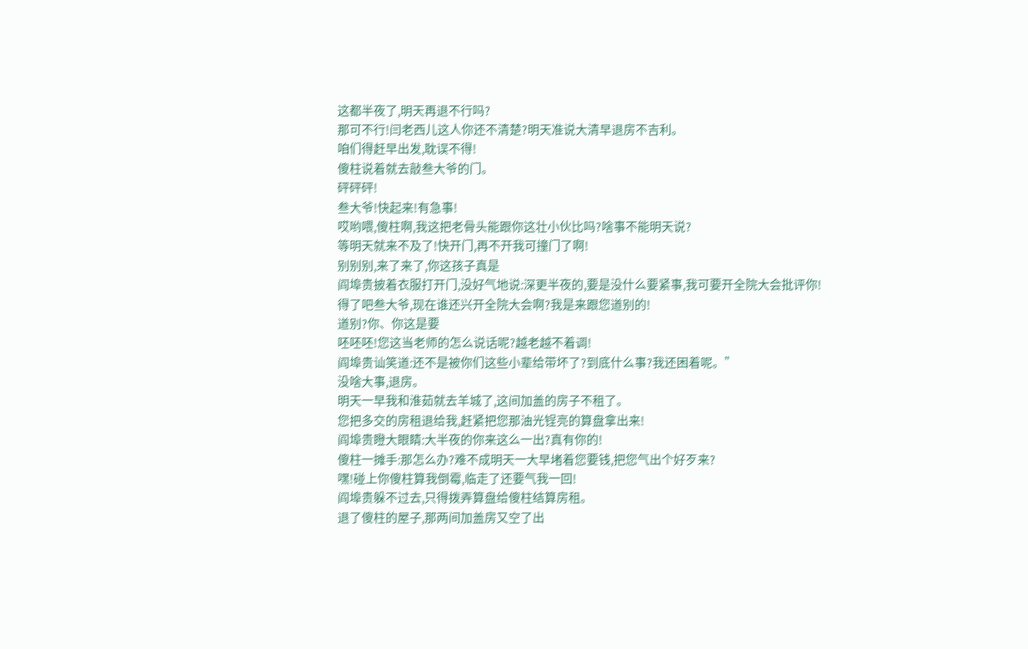这都半夜了,明天再退不行吗?
那可不行!闫老西儿这人你还不清楚?明天准说大清早退房不吉利。
咱们得赶早出发,耽误不得!
傻柱说着就去敲叁大爷的门。
砰砰砰!
叁大爷!快起来!有急事!
哎哟喂,傻柱啊,我这把老骨头能跟你这壮小伙比吗?啥事不能明天说?
等明天就来不及了!快开门,再不开我可撞门了啊!
别别别,来了来了,你这孩子真是
阎埠贵披着衣服打开门,没好气地说:深更半夜的,要是没什么要紧事,我可要开全院大会批评你!
得了吧叁大爷,现在谁还兴开全院大会啊?我是来跟您道别的!
道别?你、你这是要
呸呸呸!您这当老师的怎么说话呢?越老越不着调!
阎埠贵讪笑道:还不是被你们这些小辈给带坏了?到底什么事?我还困着呢。”
没啥大事,退房。
明天一早我和淮茹就去羊城了,这间加盖的房子不租了。
您把多交的房租退给我,赶紧把您那油光锃亮的算盘拿出来!
阎埠贵瞪大眼睛:大半夜的你来这么一出?真有你的!
傻柱一摊手:那怎么办?难不成明天一大早堵着您要钱,把您气出个好歹来?
嘿!碰上你傻柱算我倒霉,临走了还要气我一回!
阎埠贵躲不过去,只得拨弄算盘给傻柱结算房租。
退了傻柱的屋子,那两间加盖房又空了出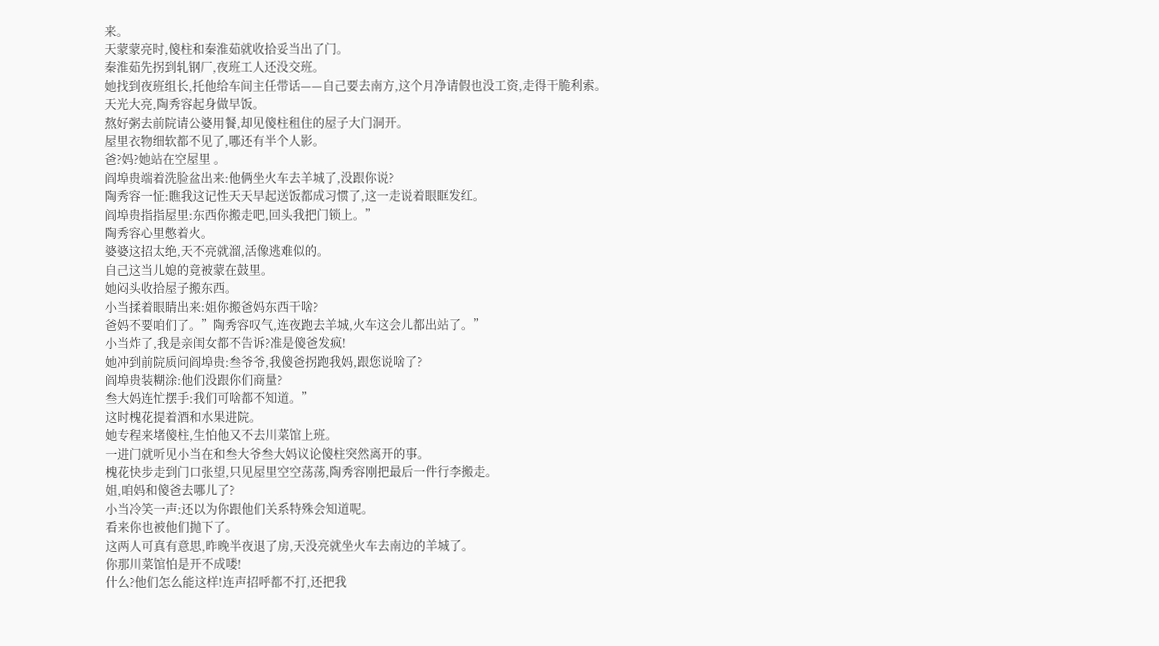来。
天蒙蒙亮时,傻柱和秦淮茹就收拾妥当出了门。
秦淮茹先拐到轧钢厂,夜班工人还没交班。
她找到夜班组长,托他给车间主任带话——自己要去南方,这个月净请假也没工资,走得干脆利索。
天光大亮,陶秀容起身做早饭。
熬好粥去前院请公婆用餐,却见傻柱租住的屋子大门洞开。
屋里衣物细软都不见了,哪还有半个人影。
爸?妈?她站在空屋里 。
阎埠贵端着洗脸盆出来:他俩坐火车去羊城了,没跟你说?
陶秀容一怔:瞧我这记性天天早起送饭都成习惯了,这一走说着眼眶发红。
阎埠贵指指屋里:东西你搬走吧,回头我把门锁上。”
陶秀容心里憋着火。
婆婆这招太绝,天不亮就溜,活像逃难似的。
自己这当儿媳的竟被蒙在鼓里。
她闷头收拾屋子搬东西。
小当揉着眼睛出来:姐你搬爸妈东西干啥?
爸妈不要咱们了。”陶秀容叹气,连夜跑去羊城,火车这会儿都出站了。”
小当炸了,我是亲闺女都不告诉?准是傻爸发疯!
她冲到前院质问阎埠贵:叁爷爷,我傻爸拐跑我妈,跟您说啥了?
阎埠贵装糊涂:他们没跟你们商量?
叁大妈连忙摆手:我们可啥都不知道。”
这时槐花提着酒和水果进院。
她专程来堵傻柱,生怕他又不去川菜馆上班。
一进门就听见小当在和叁大爷叁大妈议论傻柱突然离开的事。
槐花快步走到门口张望,只见屋里空空荡荡,陶秀容刚把最后一件行李搬走。
姐,咱妈和傻爸去哪儿了?
小当冷笑一声:还以为你跟他们关系特殊会知道呢。
看来你也被他们抛下了。
这两人可真有意思,昨晚半夜退了房,天没亮就坐火车去南边的羊城了。
你那川菜馆怕是开不成喽!
什么?他们怎么能这样!连声招呼都不打,还把我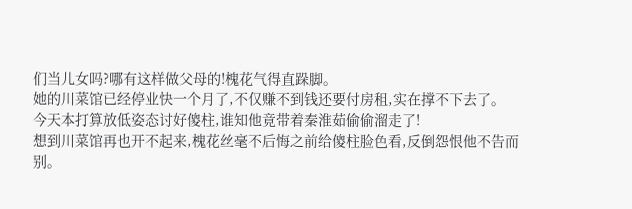们当儿女吗?哪有这样做父母的!槐花气得直跺脚。
她的川菜馆已经停业快一个月了,不仅赚不到钱还要付房租,实在撑不下去了。
今天本打算放低姿态讨好傻柱,谁知他竟带着秦淮茹偷偷溜走了!
想到川菜馆再也开不起来,槐花丝毫不后悔之前给傻柱脸色看,反倒怨恨他不告而别。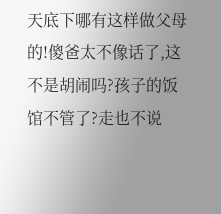天底下哪有这样做父母的!傻爸太不像话了,这不是胡闹吗?孩子的饭馆不管了?走也不说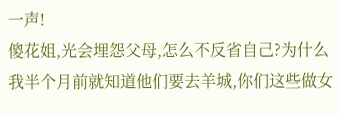一声!
傻花姐,光会埋怨父母,怎么不反省自己?为什么我半个月前就知道他们要去羊城,你们这些做女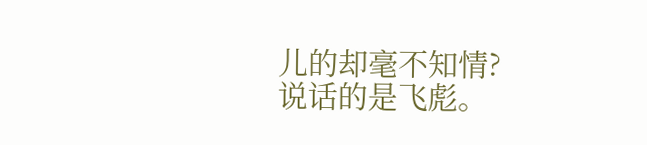儿的却毫不知情?
说话的是飞彪。